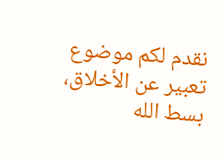نقدم لكم موضوع تعبير عن الأخلاق، بسط الله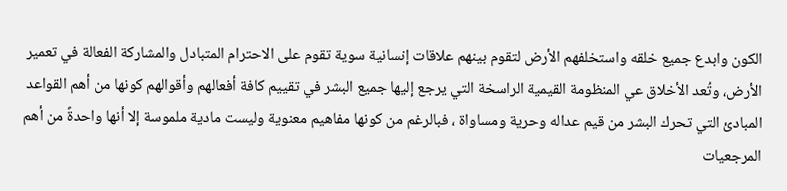الكون وابدع جميع خلقه واستخلفهم الأرض لتقوم بينهم علاقات إنسانية سوية تقوم على الاحترام المتبادل والمشاركة الفعالة في تعمير الأرض، وتُعد الأخلاق عي المنظومة القيمية الراسخة التي يرجع إليها جميع البشر في تقييم كافة أفعالهم وأقوالهم كونها من أهم القواعد المبادئ التي تحرك البشر من قيم عداله وحرية ومساواة ، فبالرغم من كونها مفاهيم معنوية وليست مادية ملموسة إلا أنها واحدةً من أهم المرجعيات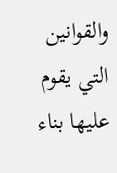والقوانين التي يقوم عليها بناء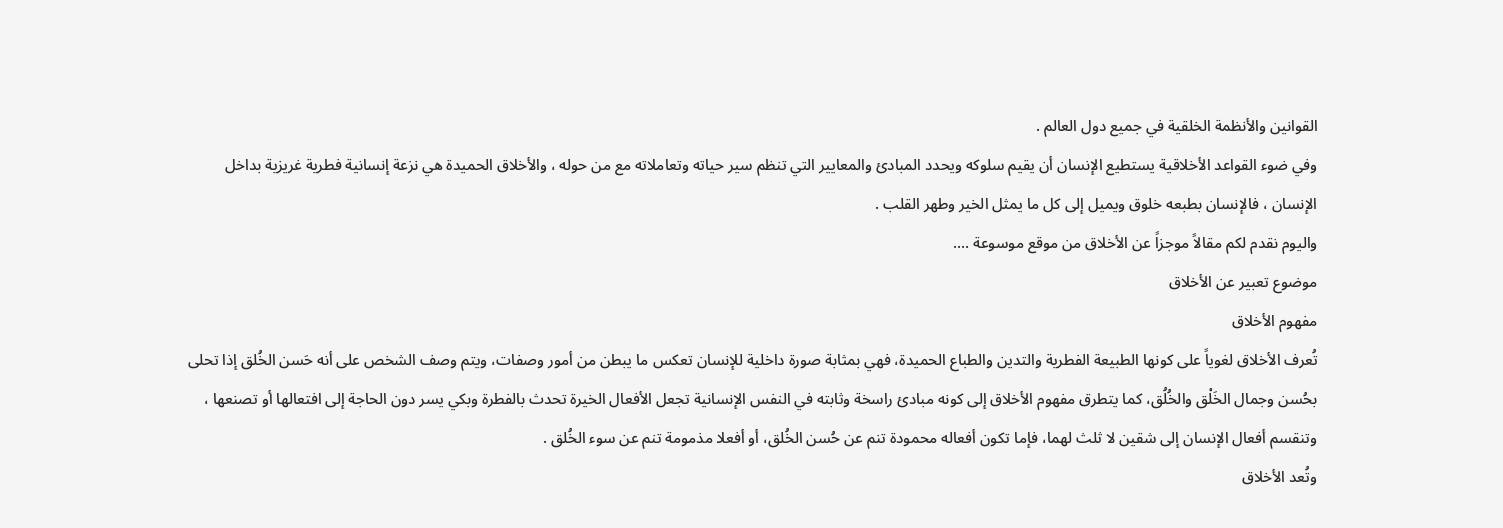القوانين والأنظمة الخلقية في جميع دول العالم .
وفي ضوء القواعد الأخلاقية يستطيع الإنسان أن يقيم سلوكه ويحدد المبادئ والمعايير التي تنظم سير حياته وتعاملاته مع من حوله ، والأخلاق الحميدة هي نزعة إنسانية فطرية غريزية بداخل الإنسان ، فالإنسان بطبعه خلوق ويميل إلى كل ما يمثل الخير وطهر القلب .
واليوم نقدم لكم مقالاً موجزاً عن الأخلاق من موقع موسوعة ….
موضوع تعبير عن الأخلاق
مفهوم الأخلاق
تُعرف الأخلاق لغوياً على كونها الطبيعة الفطرية والتدين والطباع الحميدة، فهي بمثابة صورة داخلية للإنسان تعكس ما يبطن من أمور وصفات، ويتم وصف الشخص على أنه حَسن الخُلق إذا تحلى بحُسن وجمال الخَلْق والخُلُق، كما يتطرق مفهوم الأخلاق إلى كونه مبادئ راسخة وثابته في النفس الإنسانية تجعل الأفعال الخيرة تحدث بالفطرة وبكي يسر دون الحاجة إلى افتعالها أو تصنعها ، وتنقسم أفعال الإنسان إلى شقين لا ثلث لهما، فإما تكون أفعاله محمودة تنم عن حُسن الخُلق، أو أفعلا مذمومة تنم عن سوء الخُلق .
وتُعد الأخلاق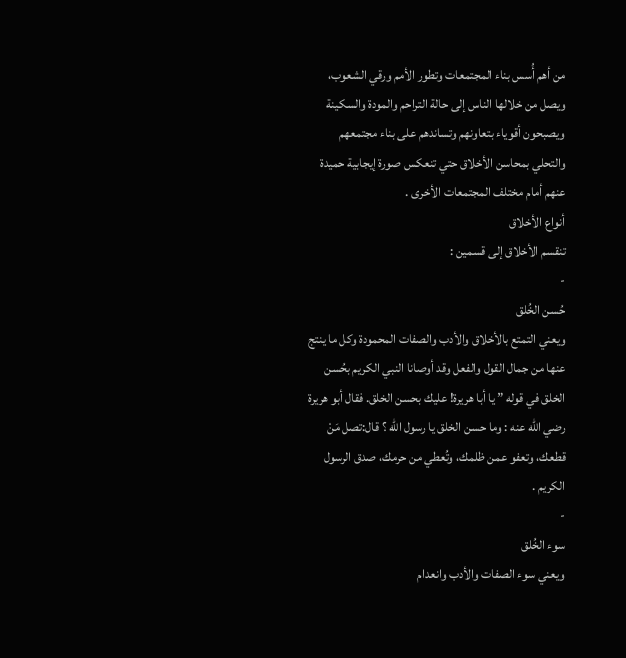من أهم أُسس بناء المجتمعات وتطور الأمم ورقي الشعوب، ويصل من خلالها الناس إلى حالة التراحم والمودة والسكينة ويصبحون أقوياء بتعاونهم وتساندهم على بناء مجتمعهم والتحلي بمحاسن الأخلاق حتي تنعكس صورة إيجابية حميدة عنهم أمام مختلف المجتمعات الأخرى .
أنواع الأخلاق
تنقسم الأخلاق إلى قسمين :
-
حُسن الخُلق
ويعني التمتع بالأخلاق والأدب والصفات المحمودة وكل ما ينتج عنها من جمال القول والفعل وقد أوصانا النبي الكريم بحُسن الخلق في قوله ” يا أبا هريرة! عليك بحسن الخلق. فقال أبو هريرة رضي اللّه عنه : وما حسن الخلق يا رسول الله ؟ قال:تصل مَنْ قطعك، وتعفو عمن ظلمك، وتُعطي من حرمك، صدق الرسول الكريم .
-
سوء الخُلق
ويعني سوء الصفات والأدب وانعدام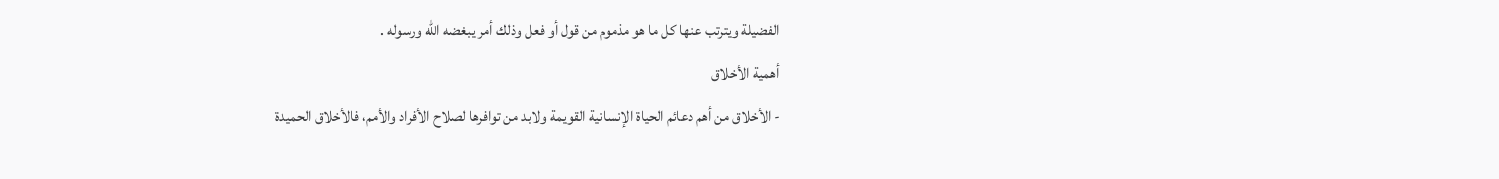الفضيلة ويترتب عنها كل ما هو مذموم من قول أو فعل وذلك أمر يبغضه الله ورسوله .
أهمية الأخلاق
- الأخلاق من أهم دعائم الحياة الإنسانية القويمة ولابد من توافرها لصلاح الأفراد والأمم، فالأخلاق الحميدة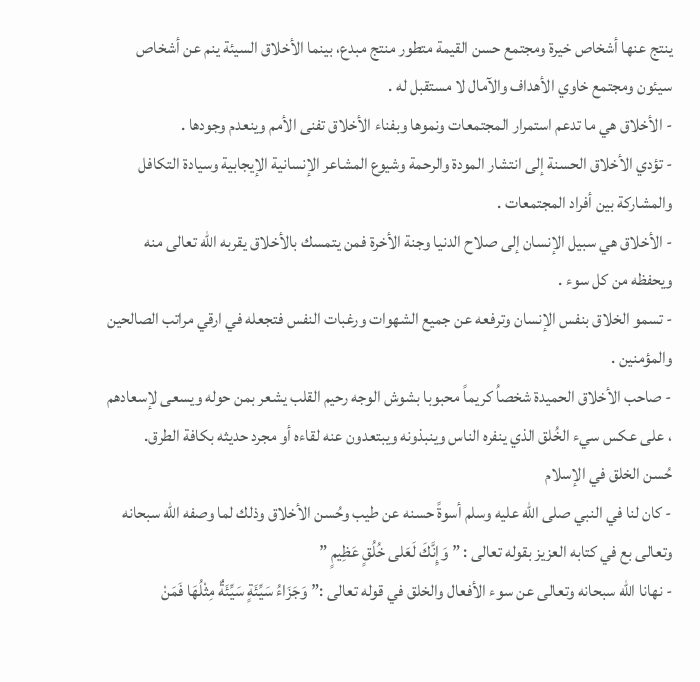ينتج عنها أشخاص خيرة ومجتمع حسن القيمة متطور منتج مبدع، بينما الأخلاق السيئة ينم عن أشخاص سيئون ومجتمع خاوي الأهداف والآمال لا مستقبل له .
- الأخلاق هي ما تدعم استمرار المجتمعات ونموها وبفناء الأخلاق تفنى الأمم وينعدم وجودها .
- تؤدي الأخلاق الحسنة إلى انتشار المودة والرحمة وشيوع المشاعر الإنسانية الإيجابية وسيادة التكافل والمشاركة بين أفراد المجتمعات .
- الأخلاق هي سبيل الإنسان إلى صلاح الدنيا وجنة الأخرة فمن يتمسك بالأخلاق يقربه الله تعالى منه ويحفظه من كل سوء .
- تسمو الخلاق بنفس الإنسان وترفعه عن جميع الشهوات ورغبات النفس فتجعله في ارقي مراتب الصالحين والمؤمنين .
- صاحب الأخلاق الحميدة شخصاُ كريماً محبوبا بشوش الوجه رحيم القلب يشعر بمن حوله ويسعى لإسعادهم ، على عكس سيء الخُلق الذي ينفره الناس وينبذونه ويبتعدون عنه لقاءه أو مجرد حديثه بكافة الطرق.
حُسن الخلق في الإسلام
- كان لنا في النبي صلى الله عليه وسلم أسوةً حسنه عن طيب وحُسن الأخلاق وذلك لما وصفه الله سبحانه وتعالى بع في كتابه العزيز بقوله تعالى : ” وَإِنَّكَ لَعَلى خُلُقٍ عَظِيمٍ ”
- نهانا الله سبحانه وتعالى عن سوء الأفعال والخلق في قوله تعالى :” وَجَزَاءُ سَيِّئَةٍ سَيِّئَةٌ مِثْلُهَا فَمَنْ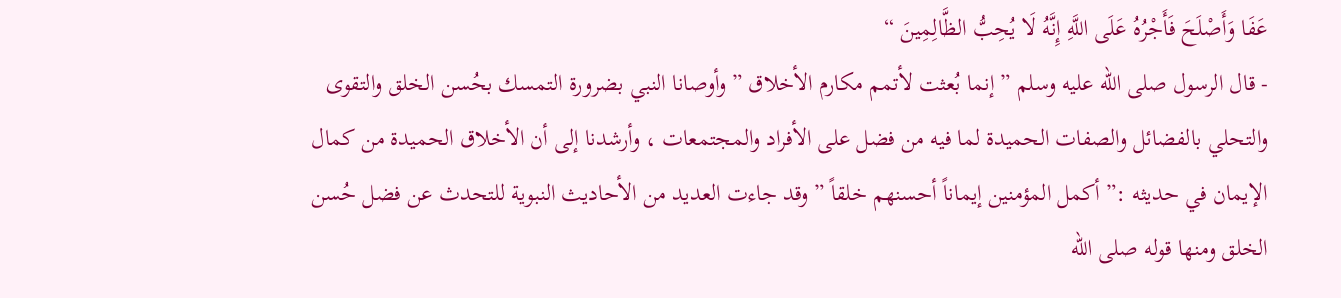عَفَا وَأَصْلَحَ فَأَجْرُهُ عَلَى اللَّهِ إِنَّهُ لَا يُحِبُّ الظَّالِمِينَ “
- قال الرسول صلى الله عليه وسلم ” إنما بُعثت لأتمم مكارم الأخلاق ” وأوصانا النبي بضرورة التمسك بحُسن الخلق والتقوى والتحلي بالفضائل والصفات الحميدة لما فيه من فضل على الأفراد والمجتمعات ، وأرشدنا إلى أن الأخلاق الحميدة من كمال الإيمان في حديثه :” أكمل المؤمنين إيماناً أحسنهم خلقاً ” وقد جاءت العديد من الأحاديث النبوية للتحدث عن فضل حُسن الخلق ومنها قوله صلى الله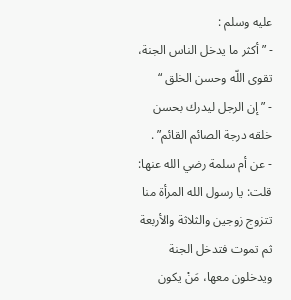عليه وسلم :
- ” أكثر ما يدخل الناس الجنة، تقوى اللّه وحسن الخلق “
- ” إن الرجل ليدرك بحسن خلقه درجة الصائم القائم” .
- عن أم سلمة رضي الله عنها: قلت: يا رسول الله المرأة منا تتزوج زوجين والثلاثة والأربعة ثم تموت فتدخل الجنة ويدخلون معها، مَنْ يكون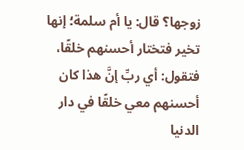زوجها؟ قال: يا أم سلمة؛ إنها تخير فتختار أحسنهم خلقًا، فتقول: أي ربِّ إنَّ هذا كان أحسنهم معي خلقًا في دار الدنيا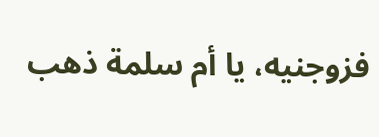فزوجنيه، يا أم سلمة ذهب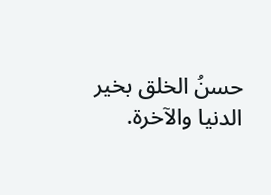حسنُ الخلق بخير الدنيا والآخرة.